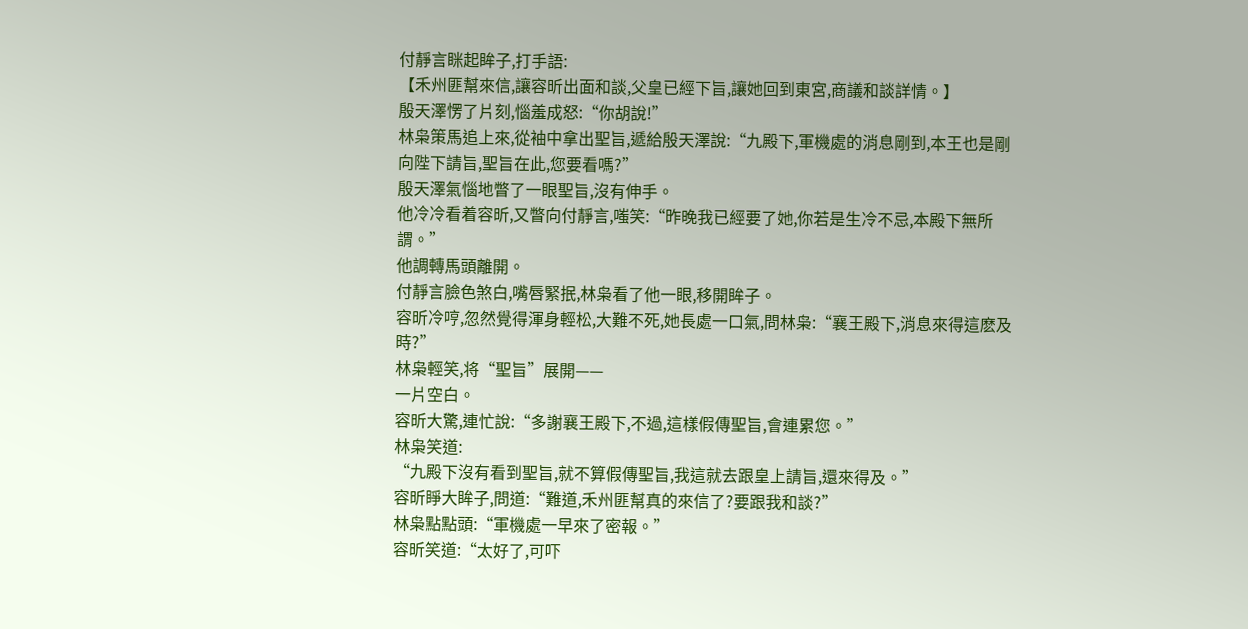付靜言眯起眸子,打手語:
【禾州匪幫來信,讓容昕出面和談,父皇已經下旨,讓她回到東宮,商議和談詳情。】
殷天澤愣了片刻,惱羞成怒:“你胡說!”
林枭策馬追上來,從袖中拿出聖旨,遞給殷天澤說:“九殿下,軍機處的消息剛到,本王也是剛向陛下請旨,聖旨在此,您要看嗎?”
殷天澤氣惱地瞥了一眼聖旨,沒有伸手。
他冷冷看着容昕,又瞥向付靜言,嗤笑:“昨晚我已經要了她,你若是生冷不忌,本殿下無所謂。”
他調轉馬頭離開。
付靜言臉色煞白,嘴唇緊抿,林枭看了他一眼,移開眸子。
容昕冷哼,忽然覺得渾身輕松,大難不死,她長處一口氣,問林枭:“襄王殿下,消息來得這麽及時?”
林枭輕笑,将“聖旨”展開——
一片空白。
容昕大驚,連忙說:“多謝襄王殿下,不過,這樣假傳聖旨,會連累您。”
林枭笑道:
“九殿下沒有看到聖旨,就不算假傳聖旨,我這就去跟皇上請旨,還來得及。”
容昕睜大眸子,問道:“難道,禾州匪幫真的來信了?要跟我和談?”
林枭點點頭:“軍機處一早來了密報。”
容昕笑道:“太好了,可吓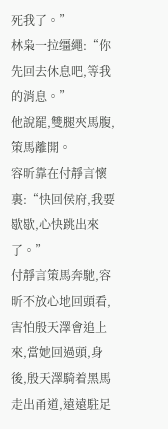死我了。”
林枭一拉缰繩:“你先回去休息吧,等我的消息。”
他說罷,雙腿夾馬腹,策馬離開。
容昕靠在付靜言懷裏:“快回侯府,我要歇歇,心快跳出來了。”
付靜言策馬奔馳,容昕不放心地回頭看,害怕殷天澤會追上來,當她回過頭,身後,殷天澤騎着黑馬走出甬道,遠遠駐足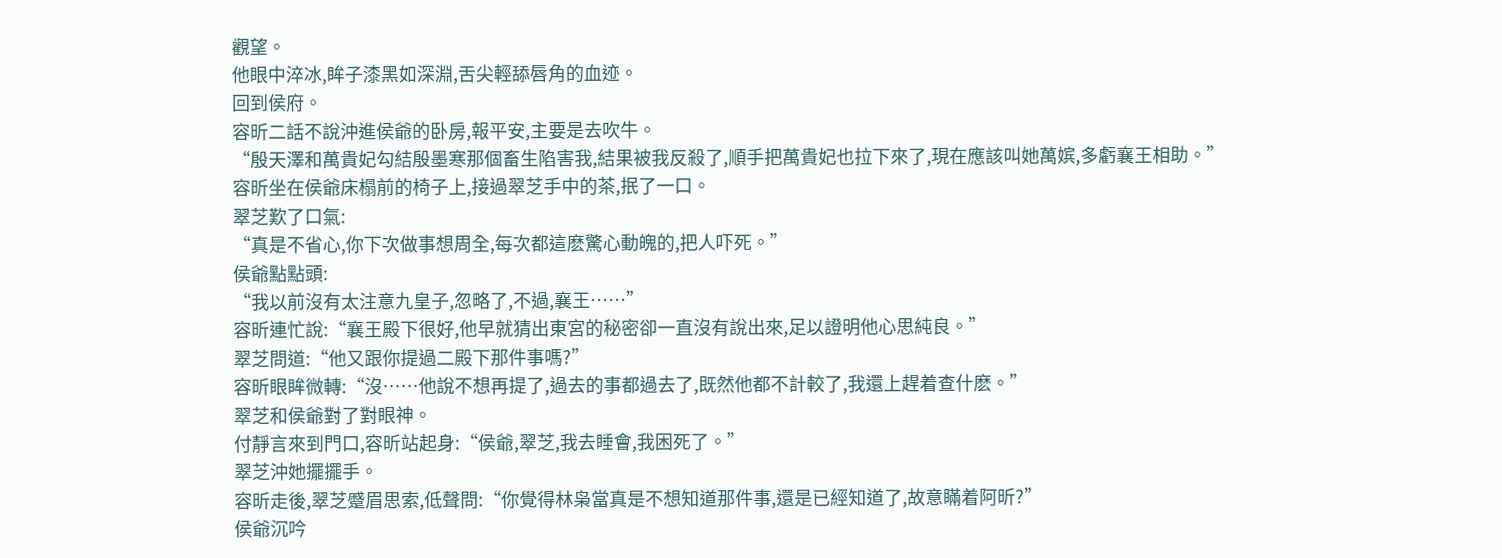觀望。
他眼中淬冰,眸子漆黑如深淵,舌尖輕舔唇角的血迹。
回到侯府。
容昕二話不說沖進侯爺的卧房,報平安,主要是去吹牛。
“殷天澤和萬貴妃勾結殷墨寒那個畜生陷害我,結果被我反殺了,順手把萬貴妃也拉下來了,現在應該叫她萬嫔,多虧襄王相助。”
容昕坐在侯爺床榻前的椅子上,接過翠芝手中的茶,抿了一口。
翠芝歎了口氣:
“真是不省心,你下次做事想周全,每次都這麽驚心動魄的,把人吓死。”
侯爺點點頭:
“我以前沒有太注意九皇子,忽略了,不過,襄王……”
容昕連忙說:“襄王殿下很好,他早就猜出東宮的秘密卻一直沒有說出來,足以證明他心思純良。”
翠芝問道:“他又跟你提過二殿下那件事嗎?”
容昕眼眸微轉:“沒……他說不想再提了,過去的事都過去了,既然他都不計較了,我還上趕着查什麽。”
翠芝和侯爺對了對眼神。
付靜言來到門口,容昕站起身:“侯爺,翠芝,我去睡會,我困死了。”
翠芝沖她擺擺手。
容昕走後,翠芝蹙眉思索,低聲問:“你覺得林枭當真是不想知道那件事,還是已經知道了,故意瞞着阿昕?”
侯爺沉吟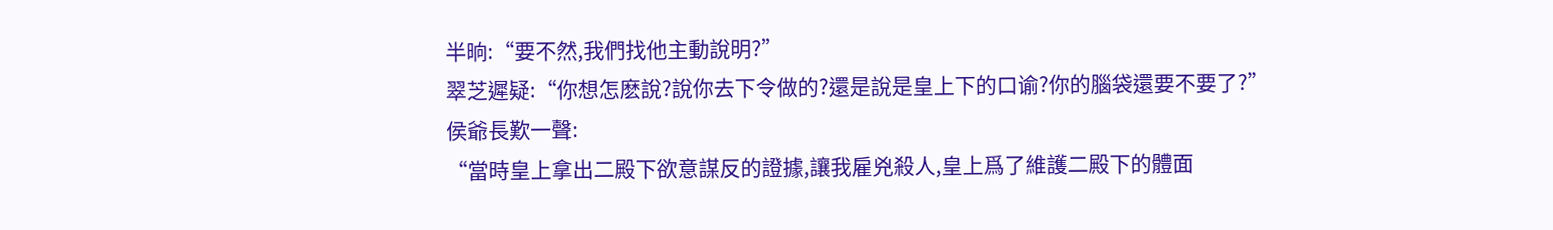半晌:“要不然,我們找他主動說明?”
翠芝遲疑:“你想怎麽說?說你去下令做的?還是說是皇上下的口谕?你的腦袋還要不要了?”
侯爺長歎一聲:
“當時皇上拿出二殿下欲意謀反的證據,讓我雇兇殺人,皇上爲了維護二殿下的體面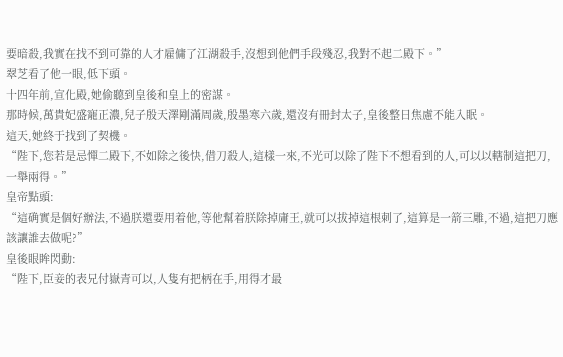要暗殺,我實在找不到可靠的人才雇傭了江湖殺手,沒想到他們手段殘忍,我對不起二殿下。”
翠芝看了他一眼,低下頭。
十四年前,宣化殿,她偷聽到皇後和皇上的密謀。
那時候,萬貴妃盛寵正濃,兒子殷天澤剛滿周歲,殷墨寒六歲,還沒有冊封太子,皇後整日焦慮不能入眠。
這天,她終于找到了契機。
“陛下,您若是忌憚二殿下,不如除之後快,借刀殺人,這樣一來,不光可以除了陛下不想看到的人,可以以轄制這把刀,一舉兩得。”
皇帝點頭:
“這确實是個好辦法,不過朕還要用着他,等他幫着朕除掉庸王,就可以拔掉這根刺了,這算是一箭三雕,不過,這把刀應該讓誰去做呢?”
皇後眼眸閃動:
“陛下,臣妾的表兄付嶽青可以,人隻有把柄在手,用得才最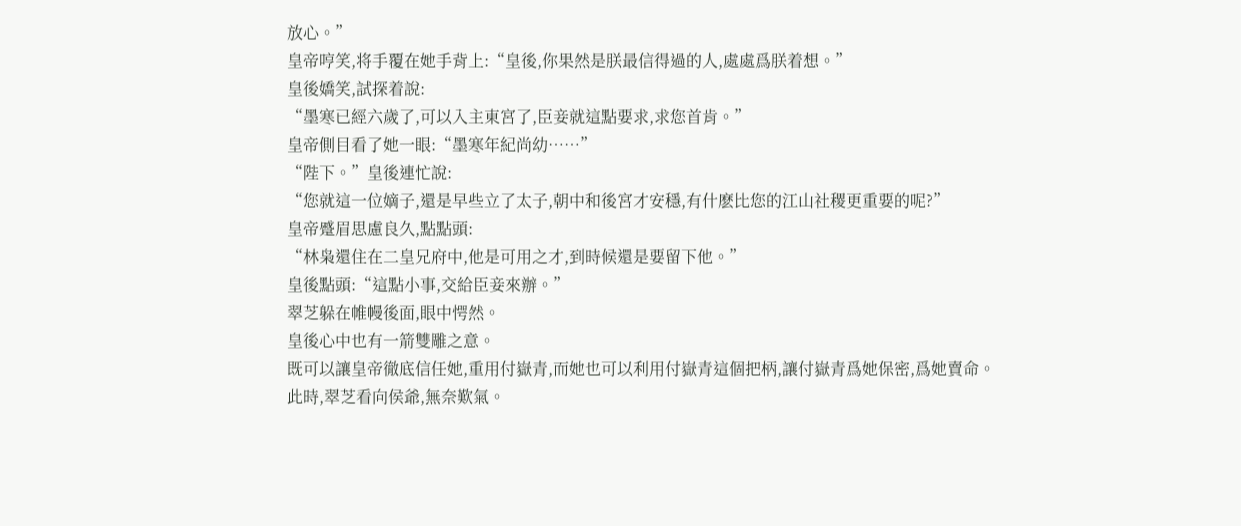放心。”
皇帝哼笑,将手覆在她手背上:“皇後,你果然是朕最信得過的人,處處爲朕着想。”
皇後嬌笑,試探着說:
“墨寒已經六歲了,可以入主東宮了,臣妾就這點要求,求您首肯。”
皇帝側目看了她一眼:“墨寒年紀尚幼……”
“陛下。”皇後連忙說:
“您就這一位嫡子,還是早些立了太子,朝中和後宮才安穩,有什麽比您的江山社稷更重要的呢?”
皇帝蹙眉思慮良久,點點頭:
“林枭還住在二皇兄府中,他是可用之才,到時候還是要留下他。”
皇後點頭:“這點小事,交給臣妾來辦。”
翠芝躲在帷幔後面,眼中愕然。
皇後心中也有一箭雙雕之意。
既可以讓皇帝徹底信任她,重用付嶽青,而她也可以利用付嶽青這個把柄,讓付嶽青爲她保密,爲她賣命。
此時,翠芝看向侯爺,無奈歎氣。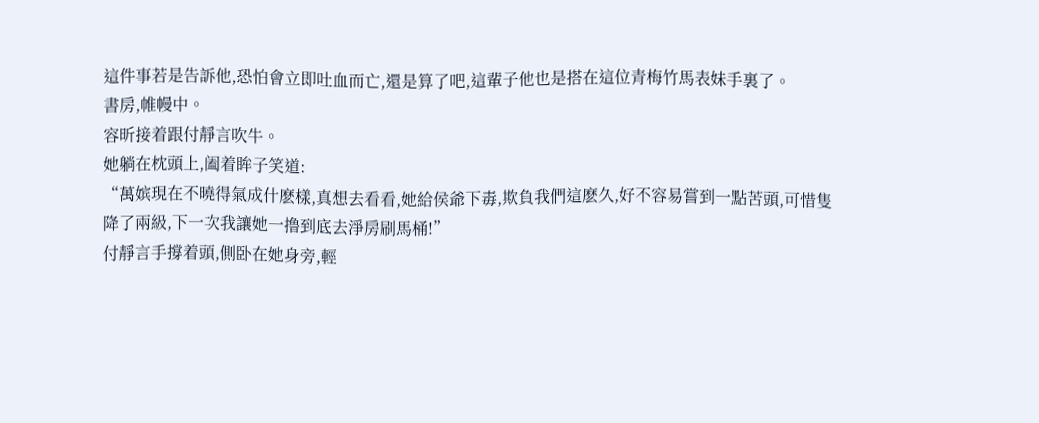這件事若是告訴他,恐怕會立即吐血而亡,還是算了吧,這輩子他也是搭在這位青梅竹馬表妹手裏了。
書房,帷幔中。
容昕接着跟付靜言吹牛。
她躺在枕頭上,阖着眸子笑道:
“萬嫔現在不曉得氣成什麽樣,真想去看看,她給侯爺下毒,欺負我們這麽久,好不容易嘗到一點苦頭,可惜隻降了兩級,下一次我讓她一撸到底去淨房刷馬桶!”
付靜言手撐着頭,側卧在她身旁,輕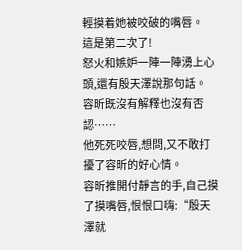輕摸着她被咬破的嘴唇。
這是第二次了!
怒火和嫉妒一陣一陣湧上心頭,還有殷天澤說那句話。
容昕既沒有解釋也沒有否認……
他死死咬唇,想問,又不敢打擾了容昕的好心情。
容昕推開付靜言的手,自己摸了摸嘴唇,恨恨口嗨:“殷天澤就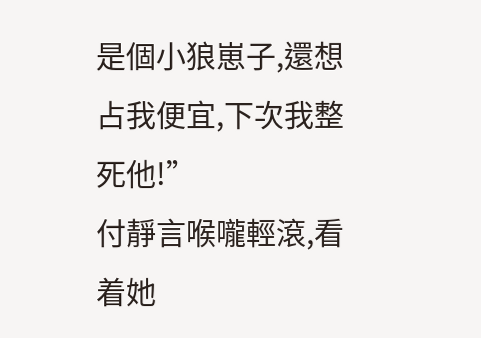是個小狼崽子,還想占我便宜,下次我整死他!”
付靜言喉嚨輕滾,看着她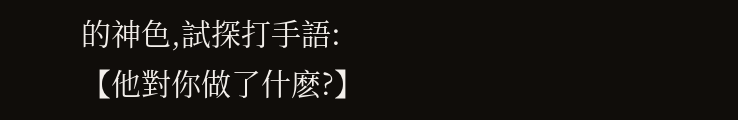的神色,試探打手語:
【他對你做了什麽?】